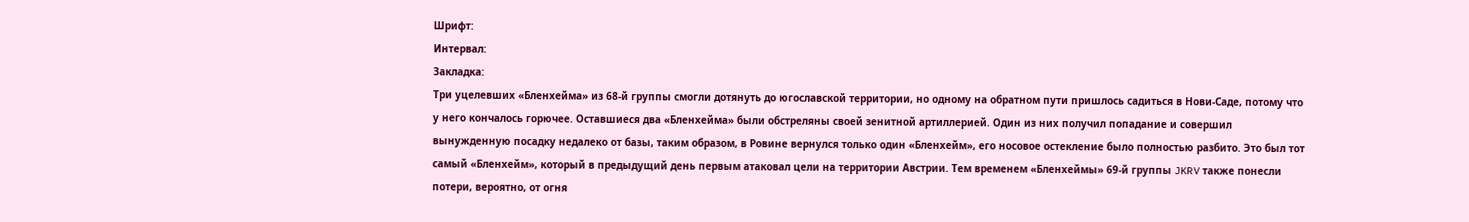Шрифт:
Интервал:
Закладка:
Три уцелевших «Бленхейма» из 68-й группы смогли дотянуть до югославской территории, но одному на обратном пути пришлось садиться в Нови-Саде, потому что у него кончалось горючее. Оставшиеся два «Бленхейма» были обстреляны своей зенитной артиллерией. Один из них получил попадание и совершил вынужденную посадку недалеко от базы, таким образом, в Ровине вернулся только один «Бленхейм», его носовое остекление было полностью разбито. Это был тот самый «Бленхейм», который в предыдущий день первым атаковал цели на территории Австрии. Тем временем «Бленхеймы» 69-й группы JKRV также понесли потери, вероятно, от огня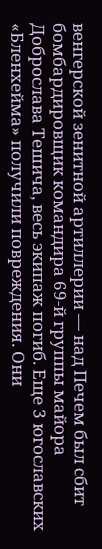венгерской зенитной артиллерии — над Печем был сбит бомбардировщик командира 69-й группы майора Доброслава Тешича, весь экипаж погиб. Еще 3 югославских «Бленхейма» получили повреждения. Они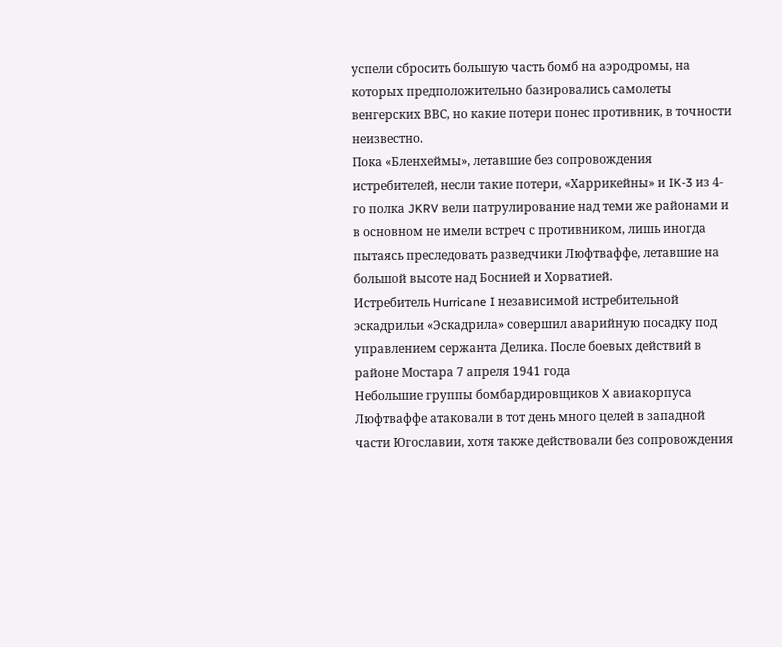успели сбросить большую часть бомб на аэродромы, на которых предположительно базировались самолеты венгерских ВВС, но какие потери понес противник, в точности неизвестно.
Пока «Бленхеймы», летавшие без сопровождения истребителей, несли такие потери, «Харрикейны» и IK-3 из 4-го полка JKRV вели патрулирование над теми же районами и в основном не имели встреч с противником, лишь иногда пытаясь преследовать разведчики Люфтваффе, летавшие на большой высоте над Боснией и Хорватией.
Истребитель Hurricane I независимой истребительной эскадрильи «Эскадрила» совершил аварийную посадку под управлением сержанта Делика. После боевых действий в районе Мостара 7 апреля 1941 года
Небольшие группы бомбардировщиков X авиакорпуса Люфтваффе атаковали в тот день много целей в западной части Югославии, хотя также действовали без сопровождения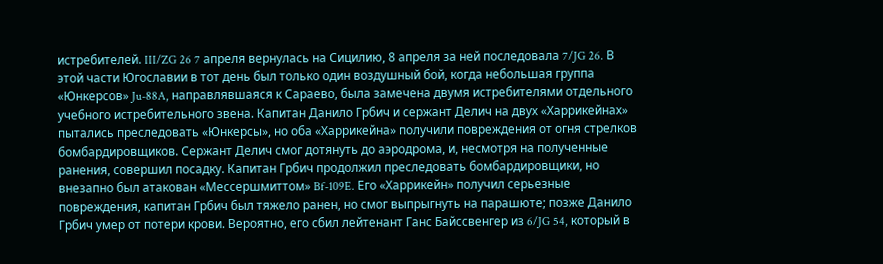истребителей. III/ZG 26 7 апреля вернулась на Сицилию, 8 апреля за ней последовала 7/JG 26. В этой части Югославии в тот день был только один воздушный бой, когда небольшая группа «Юнкерсов» Ju-88A, направлявшаяся к Сараево, была замечена двумя истребителями отдельного учебного истребительного звена. Капитан Данило Грбич и сержант Делич на двух «Харрикейнах» пытались преследовать «Юнкерсы», но оба «Харрикейна» получили повреждения от огня стрелков бомбардировщиков. Сержант Делич смог дотянуть до аэродрома, и, несмотря на полученные ранения, совершил посадку. Капитан Грбич продолжил преследовать бомбардировщики, но внезапно был атакован «Мессершмиттом» Bf-109E. Его «Харрикейн» получил серьезные повреждения, капитан Грбич был тяжело ранен, но смог выпрыгнуть на парашюте; позже Данило Грбич умер от потери крови. Вероятно, его сбил лейтенант Ганс Байссвенгер из 6/JG 54, который в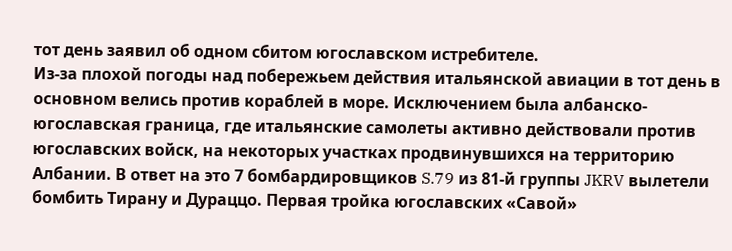тот день заявил об одном сбитом югославском истребителе.
Из-за плохой погоды над побережьем действия итальянской авиации в тот день в основном велись против кораблей в море. Исключением была албанско-югославская граница, где итальянские самолеты активно действовали против югославских войск, на некоторых участках продвинувшихся на территорию Албании. В ответ на это 7 бомбардировщиков S.79 из 81-й группы JKRV вылетели бомбить Тирану и Дураццо. Первая тройка югославских «Савой»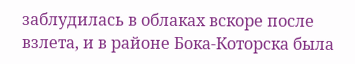заблудилась в облаках вскоре после взлета, и в районе Бока-Которска была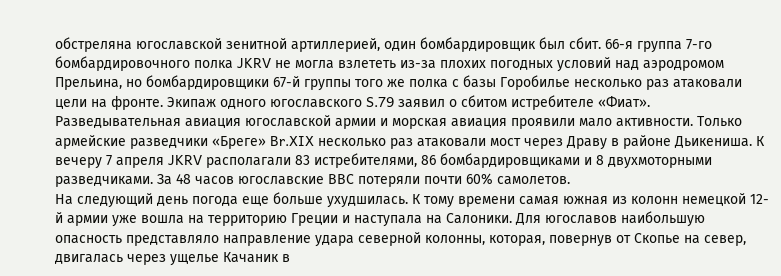обстреляна югославской зенитной артиллерией, один бомбардировщик был сбит. 66-я группа 7-го бомбардировочного полка JKRV не могла взлететь из-за плохих погодных условий над аэродромом Прельина, но бомбардировщики 67-й группы того же полка с базы Горобилье несколько раз атаковали цели на фронте. Экипаж одного югославского S.79 заявил о сбитом истребителе «Фиат».
Разведывательная авиация югославской армии и морская авиация проявили мало активности. Только армейские разведчики «Бреге» Br.XIX несколько раз атаковали мост через Драву в районе Дьикениша. К вечеру 7 апреля JKRV располагали 83 истребителями, 86 бомбардировщиками и 8 двухмоторными разведчиками. За 48 часов югославские ВВС потеряли почти 60% самолетов.
На следующий день погода еще больше ухудшилась. К тому времени самая южная из колонн немецкой 12-й армии уже вошла на территорию Греции и наступала на Салоники. Для югославов наибольшую опасность представляло направление удара северной колонны, которая, повернув от Скопье на север, двигалась через ущелье Качаник в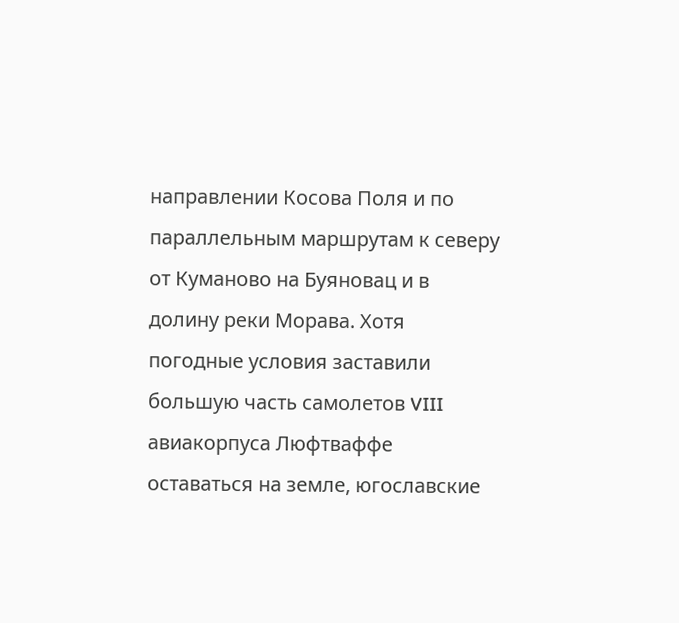направлении Косова Поля и по параллельным маршрутам к северу от Куманово на Буяновац и в долину реки Морава. Хотя погодные условия заставили большую часть самолетов VIII авиакорпуса Люфтваффе оставаться на земле, югославские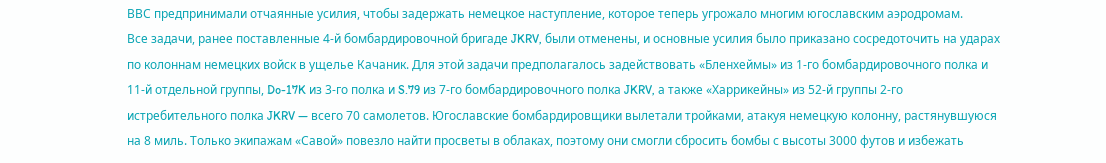ВВС предпринимали отчаянные усилия, чтобы задержать немецкое наступление, которое теперь угрожало многим югославским аэродромам.
Все задачи, ранее поставленные 4-й бомбардировочной бригаде JKRV, были отменены, и основные усилия было приказано сосредоточить на ударах по колоннам немецких войск в ущелье Качаник. Для этой задачи предполагалось задействовать «Бленхеймы» из 1-го бомбардировочного полка и 11-й отдельной группы, Do-17K из 3-го полка и S.79 из 7-го бомбардировочного полка JKRV, а также «Харрикейны» из 52-й группы 2-го истребительного полка JKRV — всего 70 самолетов. Югославские бомбардировщики вылетали тройками, атакуя немецкую колонну, растянувшуюся на 8 миль. Только экипажам «Савой» повезло найти просветы в облаках, поэтому они смогли сбросить бомбы с высоты 3000 футов и избежать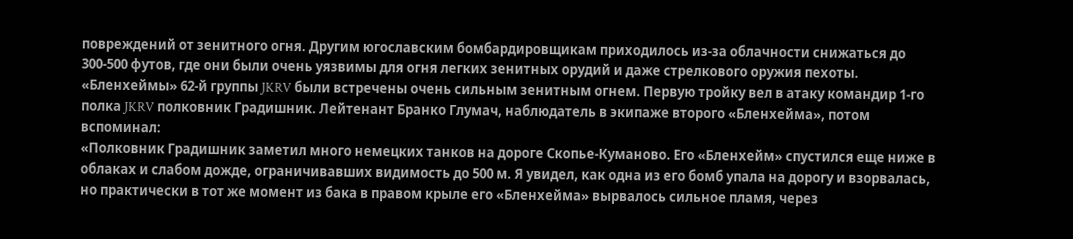повреждений от зенитного огня. Другим югославским бомбардировщикам приходилось из-за облачности снижаться до 300-500 футов, где они были очень уязвимы для огня легких зенитных орудий и даже стрелкового оружия пехоты.
«Бленхеймы» 62-й группы JKRV были встречены очень сильным зенитным огнем. Первую тройку вел в атаку командир 1-го полка JKRV полковник Градишник. Лейтенант Бранко Глумач, наблюдатель в экипаже второго «Бленхейма», потом вспоминал:
«Полковник Градишник заметил много немецких танков на дороге Скопье-Куманово. Его «Бленхейм» спустился еще ниже в облаках и слабом дожде, ограничивавших видимость до 500 м. Я увидел, как одна из его бомб упала на дорогу и взорвалась, но практически в тот же момент из бака в правом крыле его «Бленхейма» вырвалось сильное пламя, через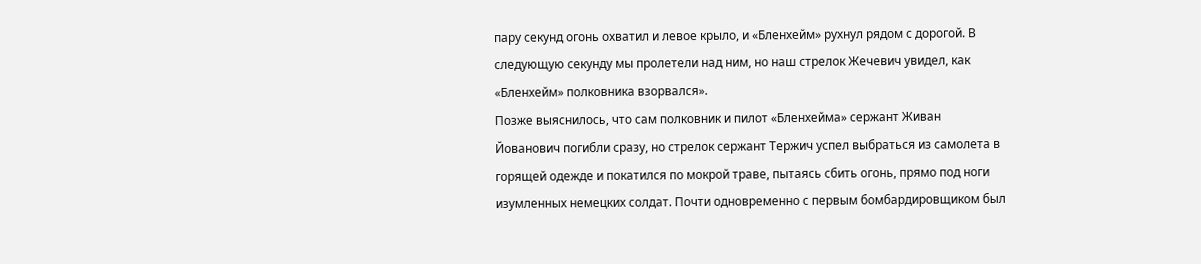пару секунд огонь охватил и левое крыло, и «Бленхейм» рухнул рядом с дорогой. В следующую секунду мы пролетели над ним, но наш стрелок Жечевич увидел, как «Бленхейм» полковника взорвался».
Позже выяснилось, что сам полковник и пилот «Бленхейма» сержант Живан Йованович погибли сразу, но стрелок сержант Тержич успел выбраться из самолета в горящей одежде и покатился по мокрой траве, пытаясь сбить огонь, прямо под ноги изумленных немецких солдат. Почти одновременно с первым бомбардировщиком был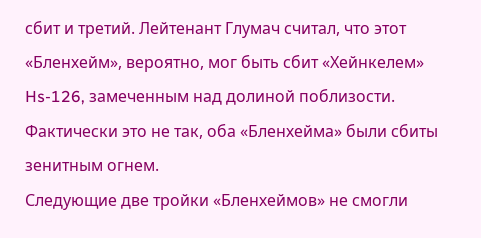сбит и третий. Лейтенант Глумач считал, что этот «Бленхейм», вероятно, мог быть сбит «Хейнкелем» Hs-126, замеченным над долиной поблизости. Фактически это не так, оба «Бленхейма» были сбиты зенитным огнем.
Следующие две тройки «Бленхеймов» не смогли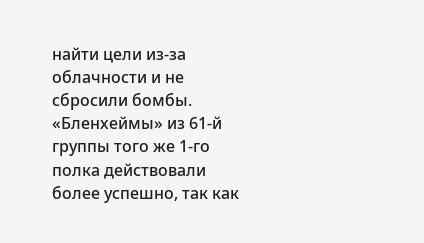найти цели из-за облачности и не сбросили бомбы. «Бленхеймы» из 61-й группы того же 1-го полка действовали более успешно, так как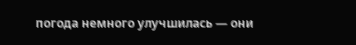погода немного улучшилась — они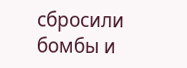сбросили бомбы и